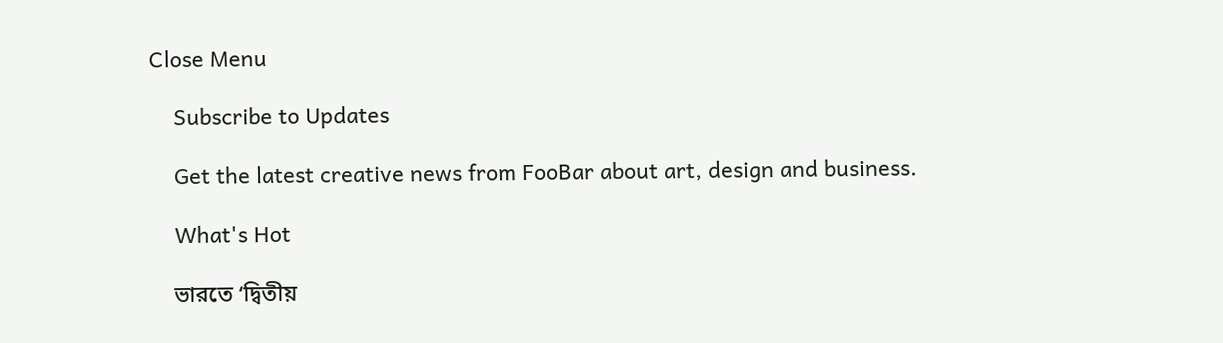Close Menu

    Subscribe to Updates

    Get the latest creative news from FooBar about art, design and business.

    What's Hot

    ভারতে ‘দ্বিতীয়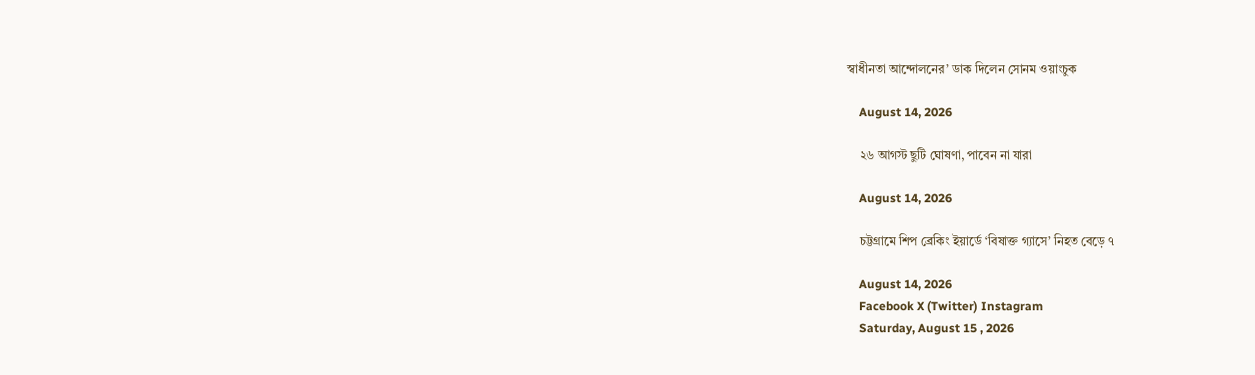স্বাধীনতা আন্দোলনের’ ডাক দিলেন সোনম ওয়াংচুক

    August 14, 2026

    ২৬ আগস্ট ছুটি ঘোষণা, পাবেন না যারা

    August 14, 2026

    চট্টগ্রামে শিপ ব্রেকিং ইয়ার্ডে ‘বিষাক্ত গ্যাসে’ নিহত বেড়ে ৭

    August 14, 2026
    Facebook X (Twitter) Instagram
    Saturday, August 15 , 2026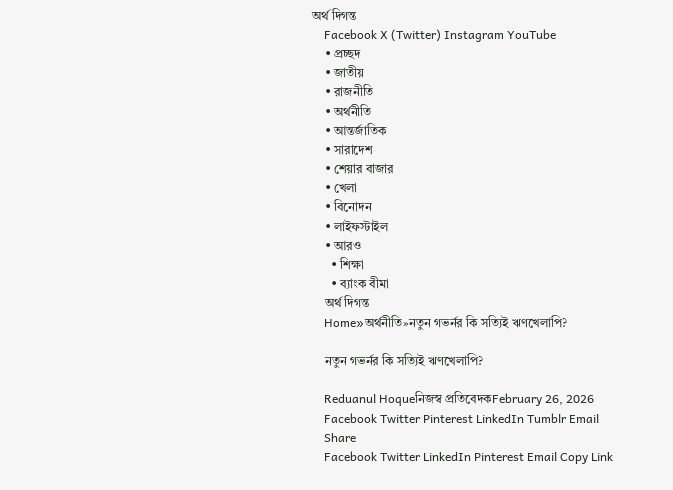অর্থ দিগন্ত
    Facebook X (Twitter) Instagram YouTube
    • প্রচ্ছদ
    • জাতীয়
    • রাজনীতি
    • অর্থনীতি
    • আন্তর্জাতিক
    • সারাদেশ
    • শেয়ার বাজার
    • খেলা
    • বিনোদন
    • লাইফস্টাইল
    • আরও
      • শিক্ষা
      • ব্যাংক বীমা
    অর্থ দিগন্ত
    Home»অর্থনীতি»নতুন গভর্নর কি সত্যিই ঋণখেলাপি?

    নতুন গভর্নর কি সত্যিই ঋণখেলাপি?

    Reduanul Hoqueনিজস্ব প্রতিবেদকFebruary 26, 2026
    Facebook Twitter Pinterest LinkedIn Tumblr Email
    Share
    Facebook Twitter LinkedIn Pinterest Email Copy Link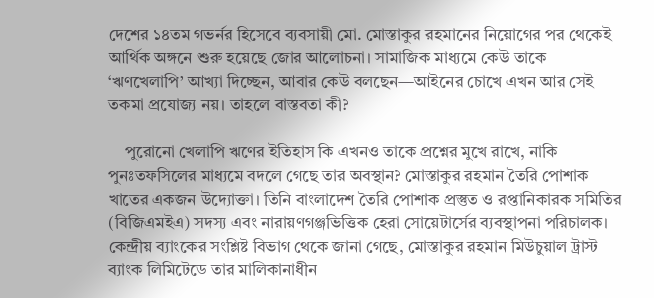দেশের ১৪তম গভর্নর হিসেবে ব্যবসায়ী মো. মোস্তাকুর রহমানের নিয়োগের পর থেকেই আর্থিক অঙ্গনে শুরু হয়েছে জোর আলোচনা। সামাজিক মাধ্যমে কেউ তাকে ‘ঋণখেলাপি’ আখ্যা দিচ্ছেন, আবার কেউ বলছেন—আইনের চোখে এখন আর সেই তকমা প্রযোজ্য নয়। তাহলে বাস্তবতা কী?

    পুরোনো খেলাপি ঋণের ইতিহাস কি এখনও তাকে প্রশ্নের মুখে রাখে, নাকি পুনঃতফসিলের মাধ্যমে বদলে গেছে তার অবস্থান? মোস্তাকুর রহমান তৈরি পোশাক খাতের একজন উদ্যোক্তা। তিনি বাংলাদেশ তৈরি পোশাক প্রস্তুত ও রপ্তানিকারক সমিতির (বিজিএমইএ) সদস্য এবং নারায়ণগঞ্জভিত্তিক হেরা সোয়েটার্সের ব্যবস্থাপনা পরিচালক। কেন্দ্রীয় ব্যাংকের সংশ্লিষ্ট বিভাগ থেকে জানা গেছে, মোস্তাকুর রহমান মিউচুয়াল ট্রাস্ট ব্যাংক লিমিটেডে তার মালিকানাধীন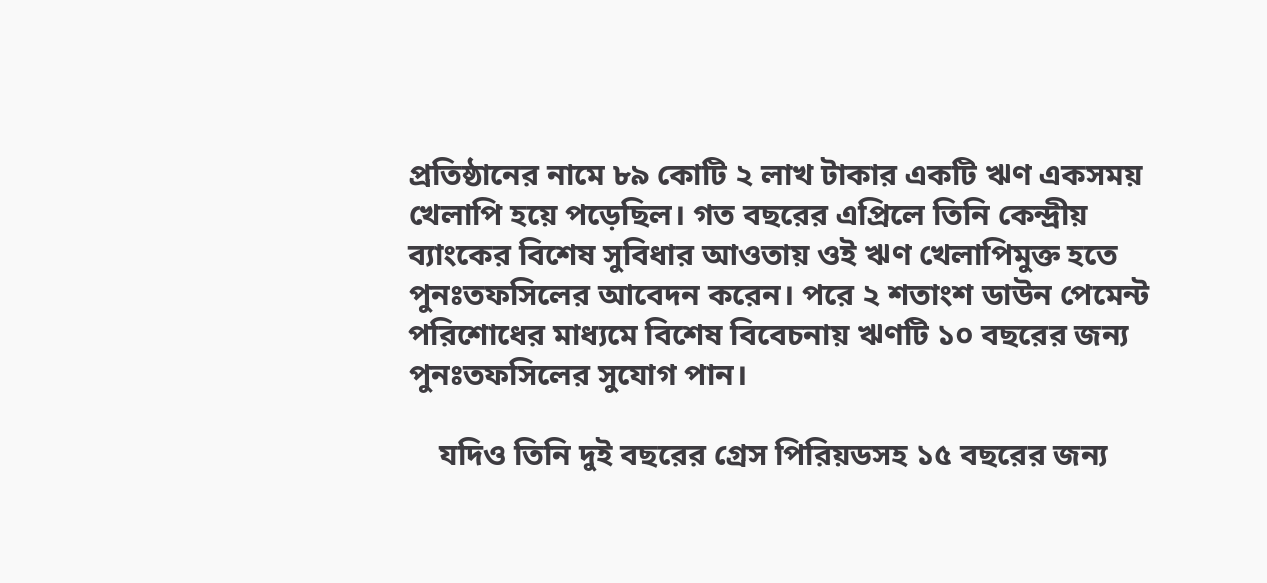প্রতিষ্ঠানের নামে ৮৯ কোটি ২ লাখ টাকার একটি ঋণ একসময় খেলাপি হয়ে পড়েছিল। গত বছরের এপ্রিলে তিনি কেন্দ্রীয় ব্যাংকের বিশেষ সুবিধার আওতায় ওই ঋণ খেলাপিমুক্ত হতে পুনঃতফসিলের আবেদন করেন। পরে ২ শতাংশ ডাউন পেমেন্ট পরিশোধের মাধ্যমে বিশেষ বিবেচনায় ঋণটি ১০ বছরের জন্য পুনঃতফসিলের সুযোগ পান।

    যদিও তিনি দুই বছরের গ্রেস পিরিয়ডসহ ১৫ বছরের জন্য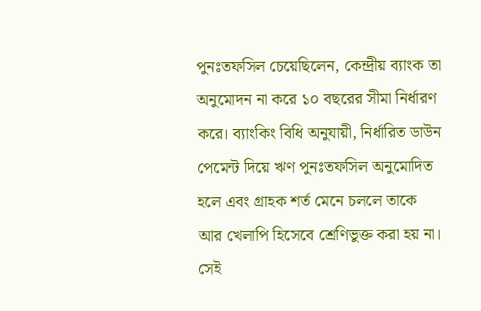পুনঃতফসিল চেয়েছিলেন, কেন্দ্রীয় ব্যাংক তা অনুমোদন না করে ১০ বছরের সীমা নির্ধারণ করে। ব্যাংকিং বিধি অনুযায়ী, নির্ধারিত ডাউন পেমেন্ট দিয়ে ঋণ পুনঃতফসিল অনুমোদিত হলে এবং গ্রাহক শর্ত মেনে চললে তাকে আর খেলাপি হিসেবে শ্রেণিভুক্ত করা হয় না। সেই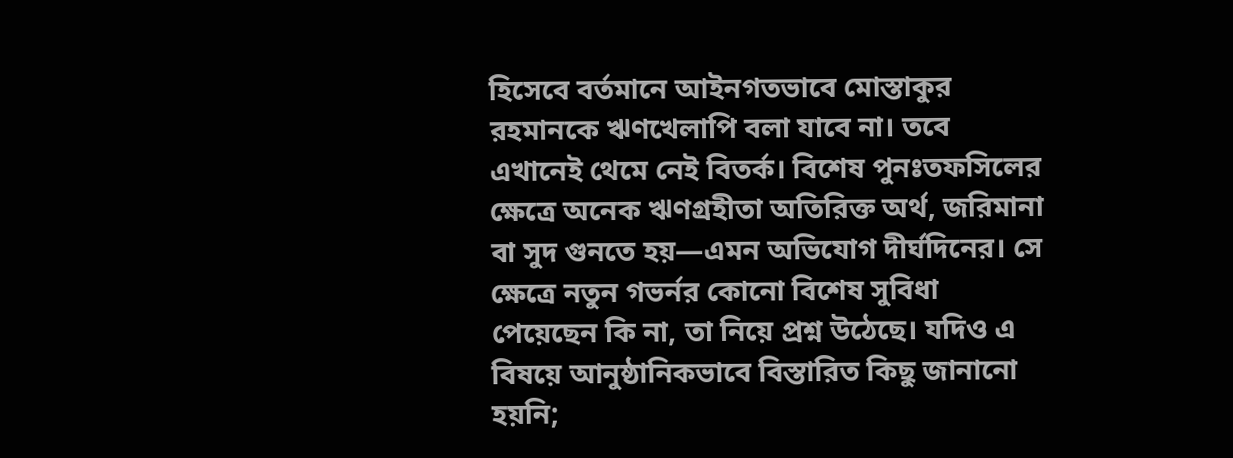হিসেবে বর্তমানে আইনগতভাবে মোস্তাকুর রহমানকে ঋণখেলাপি বলা যাবে না। তবে এখানেই থেমে নেই বিতর্ক। বিশেষ পুনঃতফসিলের ক্ষেত্রে অনেক ঋণগ্রহীতা অতিরিক্ত অর্থ, জরিমানা বা সুদ গুনতে হয়—এমন অভিযোগ দীর্ঘদিনের। সে ক্ষেত্রে নতুন গভর্নর কোনো বিশেষ সুবিধা পেয়েছেন কি না, তা নিয়ে প্রশ্ন উঠেছে। যদিও এ বিষয়ে আনুষ্ঠানিকভাবে বিস্তারিত কিছু জানানো হয়নি;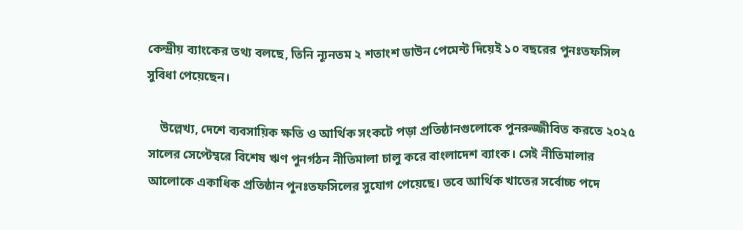কেন্দ্রীয় ব্যাংকের তথ্য বলছে, তিনি ন্যূনতম ২ শতাংশ ডাউন পেমেন্ট দিয়েই ১০ বছরের পুনঃতফসিল সুবিধা পেয়েছেন।

    উল্লেখ্য, দেশে ব্যবসায়িক ক্ষতি ও আর্থিক সংকটে পড়া প্রতিষ্ঠানগুলোকে পুনরুজ্জীবিত করতে ২০২৫ সালের সেপ্টেম্বরে বিশেষ ঋণ পুনর্গঠন নীতিমালা চালু করে বাংলাদেশ ব্যাংক। সেই নীতিমালার আলোকে একাধিক প্রতিষ্ঠান পুনঃতফসিলের সুযোগ পেয়েছে। তবে আর্থিক খাতের সর্বোচ্চ পদে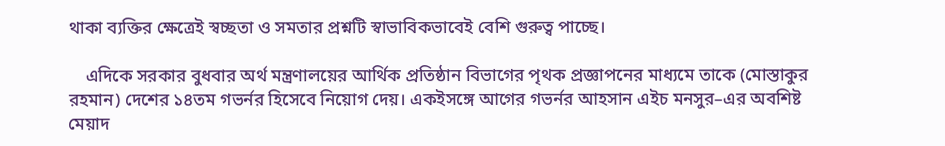থাকা ব্যক্তির ক্ষেত্রেই স্বচ্ছতা ও সমতার প্রশ্নটি স্বাভাবিকভাবেই বেশি গুরুত্ব পাচ্ছে।

    এদিকে সরকার বুধবার অর্থ মন্ত্রণালয়ের আর্থিক প্রতিষ্ঠান বিভাগের পৃথক প্রজ্ঞাপনের মাধ্যমে তাকে (মোস্তাকুর রহমান) দেশের ১৪তম গভর্নর হিসেবে নিয়োগ দেয়। একইসঙ্গে আগের গভর্নর আহসান এইচ মনসুর–এর অবশিষ্ট মেয়াদ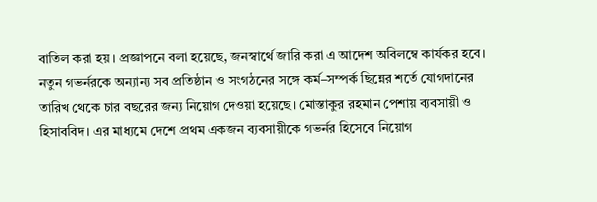বাতিল করা হয়। প্রজ্ঞাপনে বলা হয়েছে, জনস্বার্থে জারি করা এ আদেশ অবিলম্বে কার্যকর হবে। নতুন গভর্নরকে অন্যান্য সব প্রতিষ্ঠান ও সংগঠনের সঙ্গে কর্ম–সম্পর্ক ছিন্নের শর্তে যোগদানের তারিখ থেকে চার বছরের জন্য নিয়োগ দেওয়া হয়েছে। মোস্তাকুর রহমান পেশায় ব্যবসায়ী ও হিসাববিদ। এর মাধ্যমে দেশে প্রথম একজন ব্যবসায়ীকে গভর্নর হিসেবে নিয়োগ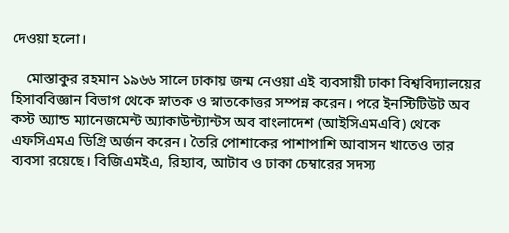দেওয়া হলো।

    মোস্তাকুর রহমান ১৯৬৬ সালে ঢাকায় জন্ম নেওয়া এই ব্যবসায়ী ঢাকা বিশ্ববিদ্যালয়ের হিসাববিজ্ঞান বিভাগ থেকে স্নাতক ও স্নাতকোত্তর সম্পন্ন করেন। পরে ইনস্টিটিউট অব কস্ট অ্যান্ড ম্যানেজমেন্ট অ্যাকাউন্ট্যান্টস অব বাংলাদেশ (আইসিএমএবি) থেকে এফসিএমএ ডিগ্রি অর্জন করেন। তৈরি পোশাকের পাশাপাশি আবাসন খাতেও তার ব্যবসা রয়েছে। বিজিএমইএ, রিহ্যাব, আটাব ও ঢাকা চেম্বারের সদস্য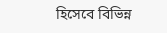হিসেবে বিভিন্ন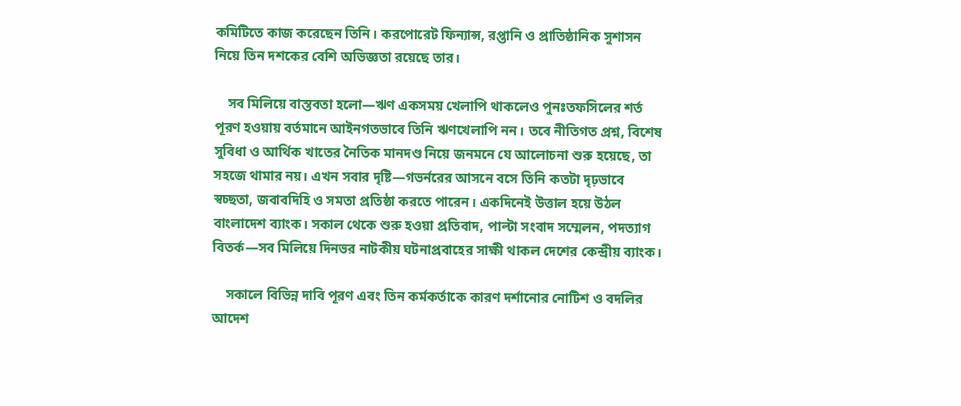কমিটিতে কাজ করেছেন তিনি। করপোরেট ফিন্যান্স, রপ্তানি ও প্রাতিষ্ঠানিক সুশাসন নিয়ে তিন দশকের বেশি অভিজ্ঞতা রয়েছে তার।

    সব মিলিয়ে বাস্তবতা হলো—ঋণ একসময় খেলাপি থাকলেও পুনঃতফসিলের শর্ত পূরণ হওয়ায় বর্তমানে আইনগতভাবে তিনি ঋণখেলাপি নন। তবে নীতিগত প্রশ্ন, বিশেষ সুবিধা ও আর্থিক খাতের নৈতিক মানদণ্ড নিয়ে জনমনে যে আলোচনা শুরু হয়েছে, তা সহজে থামার নয়। এখন সবার দৃষ্টি—গভর্নরের আসনে বসে তিনি কতটা দৃঢ়ভাবে স্বচ্ছতা, জবাবদিহি ও সমতা প্রতিষ্ঠা করতে পারেন। একদিনেই উত্তাল হয়ে উঠল বাংলাদেশ ব্যাংক। সকাল থেকে শুরু হওয়া প্রতিবাদ, পাল্টা সংবাদ সম্মেলন, পদত্যাগ বিতর্ক—সব মিলিয়ে দিনভর নাটকীয় ঘটনাপ্রবাহের সাক্ষী থাকল দেশের কেন্দ্রীয় ব্যাংক।

    সকালে বিভিন্ন দাবি পূরণ এবং তিন কর্মকর্তাকে কারণ দর্শানোর নোটিশ ও বদলির আদেশ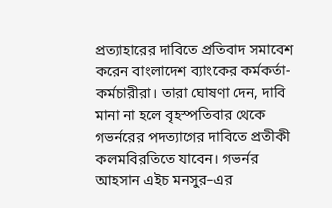প্রত্যাহারের দাবিতে প্রতিবাদ সমাবেশ করেন বাংলাদেশ ব্যাংকের কর্মকর্তা-কর্মচারীরা। তারা ঘোষণা দেন, দাবি মানা না হলে বৃহস্পতিবার থেকে গভর্নরের পদত্যাগের দাবিতে প্রতীকী কলমবিরতিতে যাবেন। গভর্নর আহসান এইচ মনসুর–এর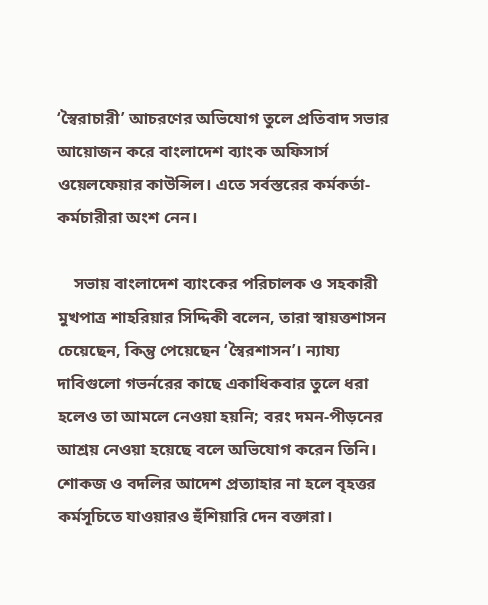‘স্বৈরাচারী’ আচরণের অভিযোগ তুলে প্রতিবাদ সভার আয়োজন করে বাংলাদেশ ব্যাংক অফিসার্স ওয়েলফেয়ার কাউন্সিল। এতে সর্বস্তরের কর্মকর্তা-কর্মচারীরা অংশ নেন।

    সভায় বাংলাদেশ ব্যাংকের পরিচালক ও সহকারী মুখপাত্র শাহরিয়ার সিদ্দিকী বলেন, তারা স্বায়ত্তশাসন চেয়েছেন, কিন্তু পেয়েছেন ‘স্বৈরশাসন’। ন্যায্য দাবিগুলো গভর্নরের কাছে একাধিকবার তুলে ধরা হলেও তা আমলে নেওয়া হয়নি; বরং দমন-পীড়নের আশ্রয় নেওয়া হয়েছে বলে অভিযোগ করেন তিনি। শোকজ ও বদলির আদেশ প্রত্যাহার না হলে বৃহত্তর কর্মসূচিতে যাওয়ারও হুঁশিয়ারি দেন বক্তারা।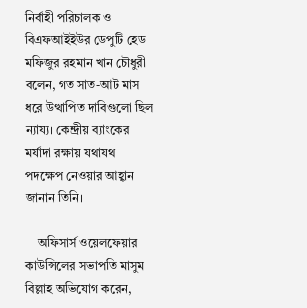নির্বাহী পরিচালক ও বিএফআইইউর ডেপুটি হেড মফিজুর রহমান খান চৌধুরী বলেন, গত সাত-আট মাস ধরে উত্থাপিত দাবিগুলো ছিল ন্যায্য। কেন্দ্রীয় ব্যাংকের মর্যাদা রক্ষায় যথাযথ পদক্ষেপ নেওয়ার আহ্বান জানান তিনি।

    অফিসার্স ওয়েলফেয়ার কাউন্সিলের সভাপতি মাসুম বিল্লাহ অভিযোগ করেন,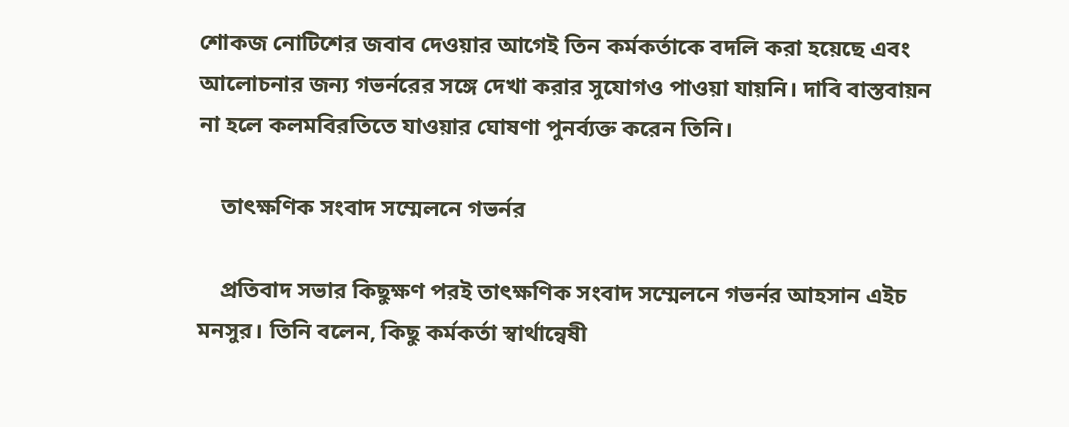শোকজ নোটিশের জবাব দেওয়ার আগেই তিন কর্মকর্তাকে বদলি করা হয়েছে এবং আলোচনার জন্য গভর্নরের সঙ্গে দেখা করার সুযোগও পাওয়া যায়নি। দাবি বাস্তবায়ন না হলে কলমবিরতিতে যাওয়ার ঘোষণা পুনর্ব্যক্ত করেন তিনি।

    তাৎক্ষণিক সংবাদ সম্মেলনে গভর্নর

    প্রতিবাদ সভার কিছুক্ষণ পরই তাৎক্ষণিক সংবাদ সম্মেলনে গভর্নর আহসান এইচ মনসুর। তিনি বলেন, কিছু কর্মকর্তা স্বার্থান্বেষী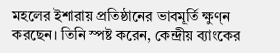মহলের ইশারায় প্রতিষ্ঠানের ভাবমূর্তি ক্ষুণ্ন করছেন। তিনি স্পষ্ট করেন, কেন্দ্রীয় ব্যাংকের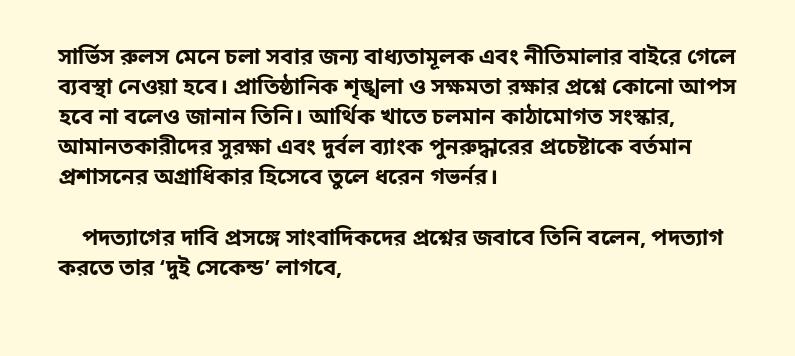সার্ভিস রুলস মেনে চলা সবার জন্য বাধ্যতামূলক এবং নীতিমালার বাইরে গেলে ব্যবস্থা নেওয়া হবে। প্রাতিষ্ঠানিক শৃঙ্খলা ও সক্ষমতা রক্ষার প্রশ্নে কোনো আপস হবে না বলেও জানান তিনি। আর্থিক খাতে চলমান কাঠামোগত সংস্কার, আমানতকারীদের সুরক্ষা এবং দুর্বল ব্যাংক পুনরুদ্ধারের প্রচেষ্টাকে বর্তমান প্রশাসনের অগ্রাধিকার হিসেবে তুলে ধরেন গভর্নর।

    পদত্যাগের দাবি প্রসঙ্গে সাংবাদিকদের প্রশ্নের জবাবে তিনি বলেন, পদত্যাগ করতে তার ‘দুই সেকেন্ড’ লাগবে,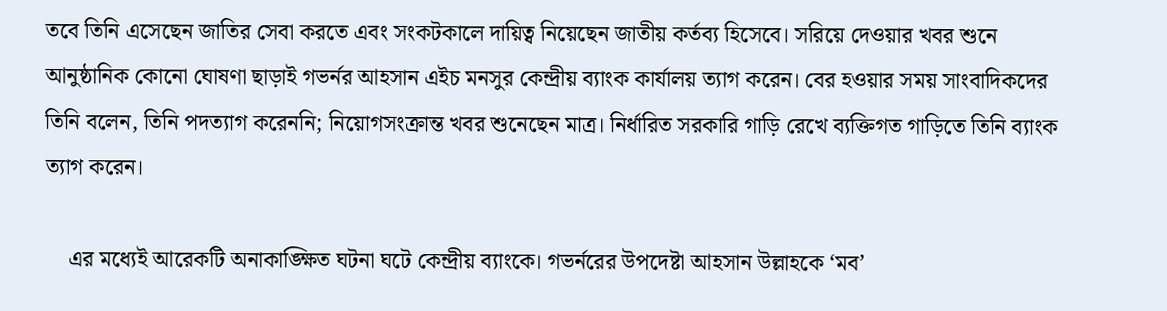তবে তিনি এসেছেন জাতির সেবা করতে এবং সংকটকালে দায়িত্ব নিয়েছেন জাতীয় কর্তব্য হিসেবে। সরিয়ে দেওয়ার খবর শুনে আনুষ্ঠানিক কোনো ঘোষণা ছাড়াই গভর্নর আহসান এইচ মনসুর কেন্দ্রীয় ব্যাংক কার্যালয় ত্যাগ করেন। বের হওয়ার সময় সাংবাদিকদের তিনি বলেন, তিনি পদত্যাগ করেননি; নিয়োগসংক্রান্ত খবর শুনেছেন মাত্র। নির্ধারিত সরকারি গাড়ি রেখে ব্যক্তিগত গাড়িতে তিনি ব্যাংক ত্যাগ করেন।

    এর মধ্যেই আরেকটি অনাকাঙ্ক্ষিত ঘটনা ঘটে কেন্দ্রীয় ব্যাংকে। গভর্নরের উপদেষ্টা আহসান উল্লাহকে ‘মব’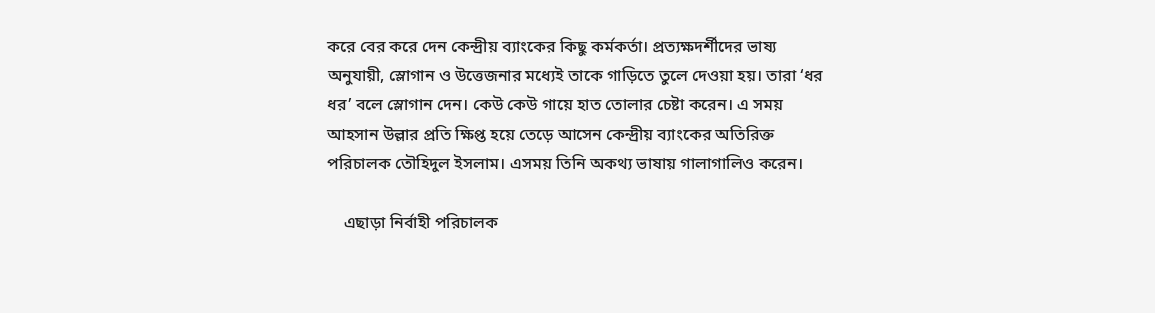করে বের করে দেন কেন্দ্রীয় ব্যাংকের কিছু কর্মকর্তা। প্রত্যক্ষদর্শীদের ভাষ্য অনুযায়ী, স্লোগান ও উত্তেজনার মধ্যেই তাকে গাড়িতে তুলে দেওয়া হয়। তারা ‘ধর ধর’ বলে স্লোগান দেন। কেউ কেউ গায়ে হাত তোলার চেষ্টা করেন। এ সময় আহসান উল্লার প্রতি ক্ষিপ্ত হয়ে তেড়ে আসেন কেন্দ্রীয় ব্যাংকের অতিরিক্ত পরিচালক তৌহিদুল ইসলাম। এসময় তিনি অকথ্য ভাষায় গালাগালিও করেন।

    এছাড়া নির্বাহী পরিচালক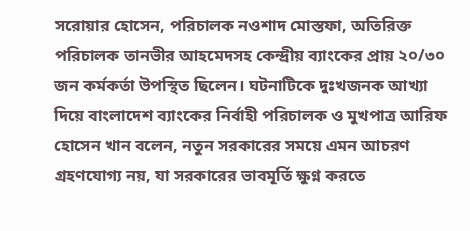সরোয়ার হোসেন, পরিচালক নওশাদ মোস্তফা, অতিরিক্ত পরিচালক তানভীর আহমেদসহ কেন্দ্রীয় ব্যাংকের প্রায় ২০/৩০ জন কর্মকর্তা উপস্থিত ছিলেন। ঘটনাটিকে দুঃখজনক আখ্যা দিয়ে বাংলাদেশ ব্যাংকের নির্বাহী পরিচালক ও মুখপাত্র আরিফ হোসেন খান বলেন, নতুন সরকারের সময়ে এমন আচরণ গ্রহণযোগ্য নয়, যা সরকারের ভাবমূর্তি ক্ষুণ্ন করতে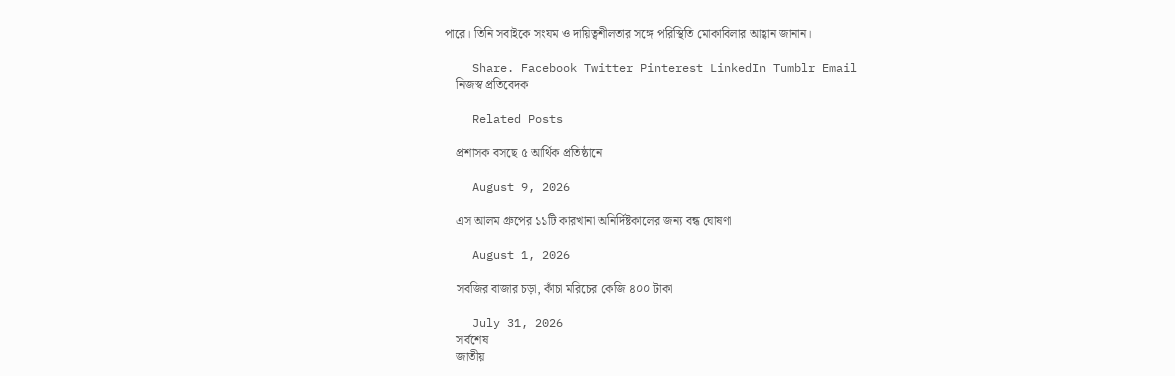পারে। তিনি সবাইকে সংযম ও দায়িত্বশীলতার সঙ্গে পরিস্থিতি মোকাবিলার আহ্বান জানান।

    Share. Facebook Twitter Pinterest LinkedIn Tumblr Email
    নিজস্ব প্রতিবেদক

    Related Posts

    প্রশাসক বসছে ৫ আর্থিক প্রতিষ্ঠানে

    August 9, 2026

    এস আলম গ্রুপের ১১টি কারখানা অনির্দিষ্টকালের জন্য বন্ধ ঘোষণা

    August 1, 2026

    সবজির বাজার চড়া, কাঁচা মরিচের কেজি ৪০০ টাকা

    July 31, 2026
    সর্বশেষ
    জাতীয়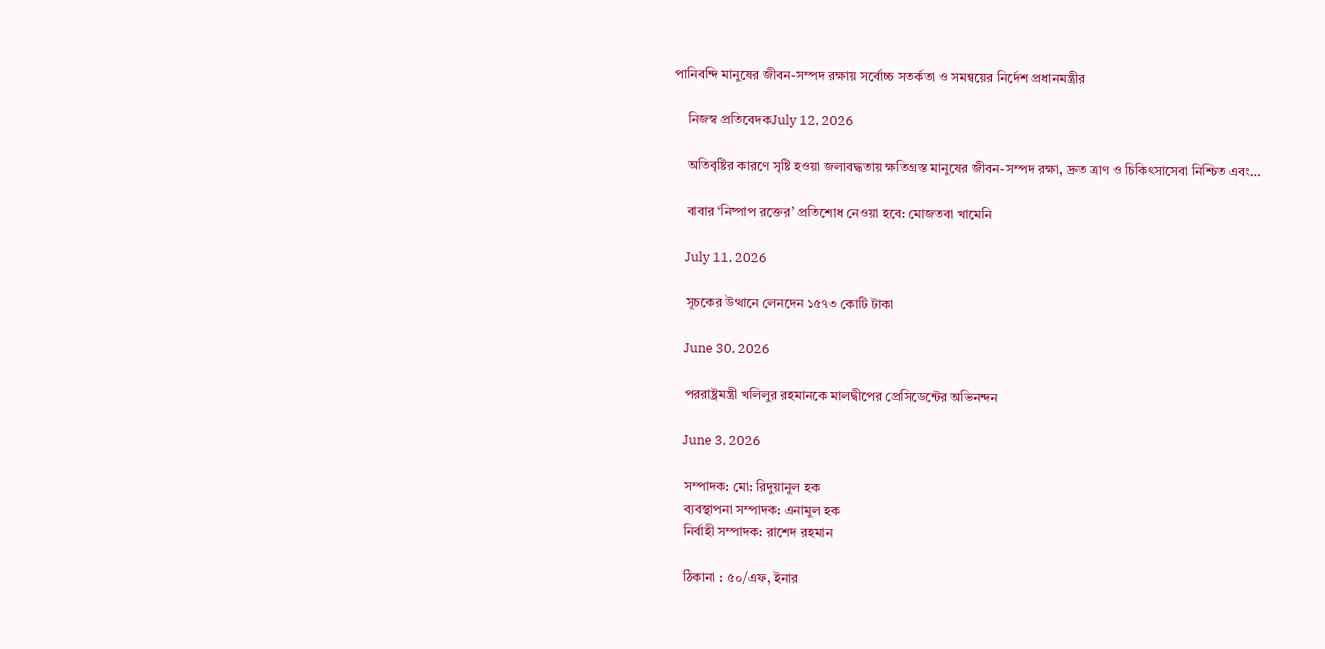পানিবন্দি মানুষের জীবন-সম্পদ রক্ষায় সর্বোচ্চ সতর্কতা ও সমন্বয়ের নির্দেশ প্রধানমন্ত্রীর

    নিজস্ব প্রতিবেদকJuly 12, 2026

    অতিবৃষ্টির কারণে সৃষ্টি হওয়া জলাবদ্ধতায় ক্ষতিগ্রস্ত মানুষের জীবন-সম্পদ রক্ষা, দ্রুত ত্রাণ ও চিকিৎসাসেবা নিশ্চিত এবং…

    বাবার ‘নিষ্পাপ রক্তের’ প্রতিশোধ নেওয়া হবে: মোজতবা খামেনি

    July 11, 2026

    সূচকের উত্থানে লেনদেন ১৫৭৩ কোটি টাকা

    June 30, 2026

    পররাষ্ট্রমন্ত্রী খলিলুর রহমানকে মালদ্বীপের প্রেসিডেন্টের অভিনন্দন

    June 3, 2026

    সম্পাদক: মো: রিদুয়ানুল হক
    ব্যবস্থাপনা সম্পাদক: এনামুল হক
    নির্বাহী সম্পাদক: রাশেদ রহমান

    ঠিকানা : ৫০/এফ, ইনার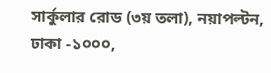সার্কুলার রোড (৩য় তলা), নয়াপল্টন, ঢাকা -১০০০,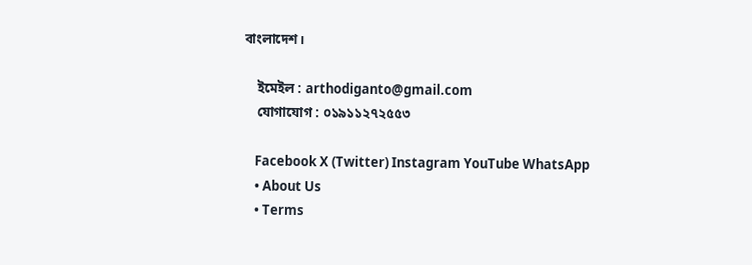বাংলাদেশ।

    ইমেইল : arthodiganto@gmail.com
    যোগাযোগ : ০১৯১১২৭২৫৫৩

    Facebook X (Twitter) Instagram YouTube WhatsApp
    • About Us
    • Terms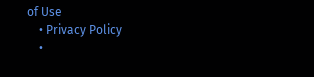of Use
    • Privacy Policy
    •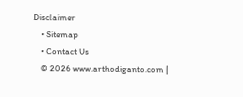Disclaimer
    • Sitemap
    • Contact Us
    © 2026 www.arthodiganto.com |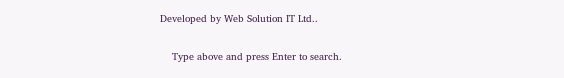Developed by Web Solution IT Ltd..

    Type above and press Enter to search.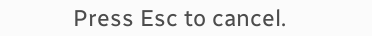Press Esc to cancel.